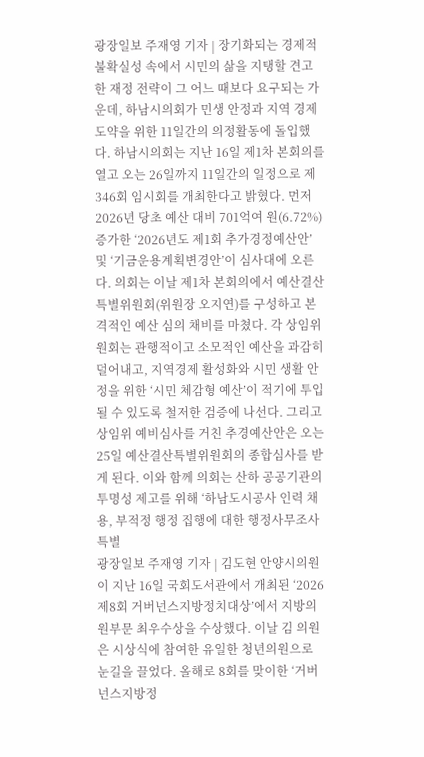광장일보 주재영 기자 | 장기화되는 경제적 불확실성 속에서 시민의 삶을 지탱할 견고한 재정 전략이 그 어느 때보다 요구되는 가운데, 하남시의회가 민생 안정과 지역 경제 도약을 위한 11일간의 의정활동에 돌입했다. 하남시의회는 지난 16일 제1차 본회의를 열고 오는 26일까지 11일간의 일정으로 제346회 임시회를 개최한다고 밝혔다. 먼저 2026년 당초 예산 대비 701억여 원(6.72%) 증가한 ‘2026년도 제1회 추가경정예산안’ 및 ‘기금운용계획변경안’이 심사대에 오른다. 의회는 이날 제1차 본회의에서 예산결산특별위원회(위원장 오지연)를 구성하고 본격적인 예산 심의 채비를 마쳤다. 각 상임위원회는 관행적이고 소모적인 예산을 과감히 덜어내고, 지역경제 활성화와 시민 생활 안정을 위한 ‘시민 체감형 예산’이 적기에 투입될 수 있도록 철저한 검증에 나선다. 그리고 상임위 예비심사를 거친 추경예산안은 오는 25일 예산결산특별위원회의 종합심사를 받게 된다. 이와 함께 의회는 산하 공공기관의 투명성 제고를 위해 ‘하남도시공사 인력 채용, 부적정 행정 집행에 대한 행정사무조사 특별
광장일보 주재영 기자 | 김도현 안양시의원이 지난 16일 국회도서관에서 개최된 ‘2026 제8회 거버넌스지방정치대상’에서 지방의원부문 최우수상을 수상했다. 이날 김 의원은 시상식에 참여한 유일한 청년의원으로 눈길을 끌었다. 올해로 8회를 맞이한 ‘거버넌스지방정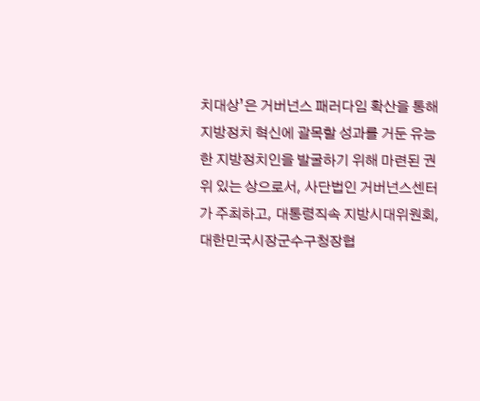치대상’은 거버넌스 패러다임 확산을 통해 지방정치 혁신에 괄목할 성과를 거둔 유능한 지방정치인을 발굴하기 위해 마련된 권위 있는 상으로서, 사단법인 거버넌스센터가 주최하고, 대통령직속 지방시대위원회, 대한민국시장군수구청장협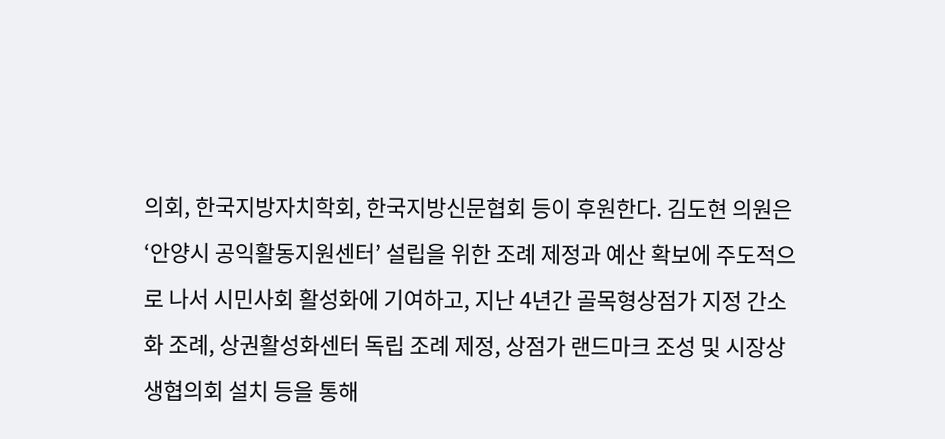의회, 한국지방자치학회, 한국지방신문협회 등이 후원한다. 김도현 의원은 ‘안양시 공익활동지원센터’ 설립을 위한 조례 제정과 예산 확보에 주도적으로 나서 시민사회 활성화에 기여하고, 지난 4년간 골목형상점가 지정 간소화 조례, 상권활성화센터 독립 조례 제정, 상점가 랜드마크 조성 및 시장상생협의회 설치 등을 통해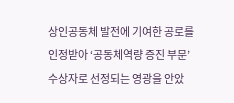상인공동체 발전에 기여한 공로를 인정받아 ‘공동체역량 증진 부문’ 수상자로 선정되는 영광을 안았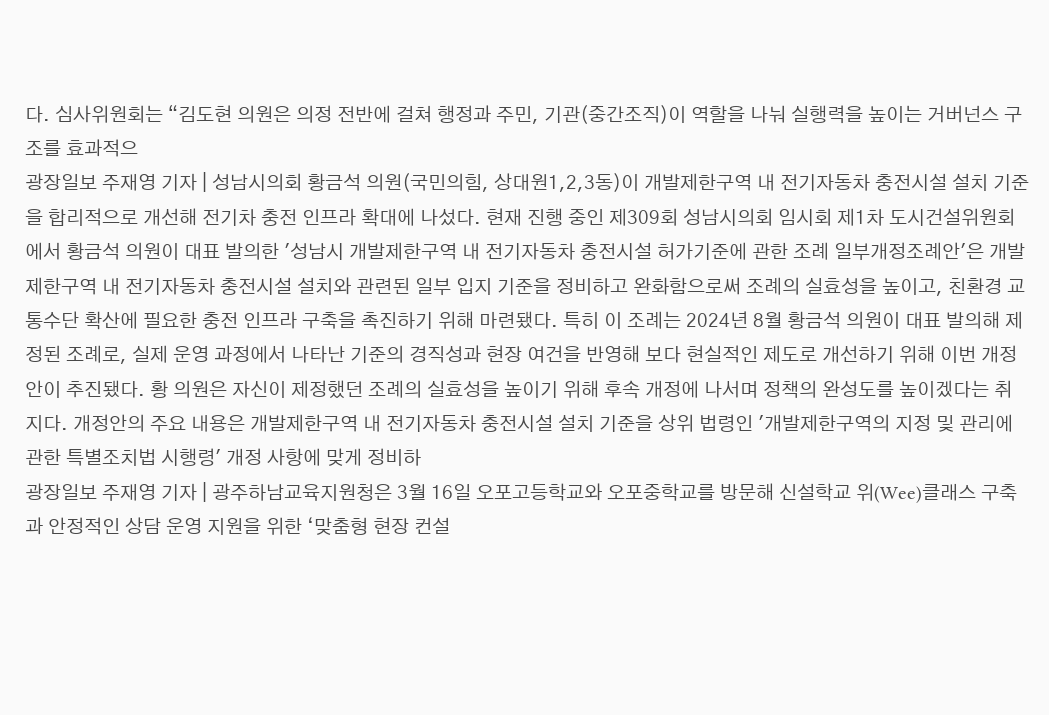다. 심사위원회는 “김도현 의원은 의정 전반에 걸쳐 행정과 주민, 기관(중간조직)이 역할을 나눠 실행력을 높이는 거버넌스 구조를 효과적으
광장일보 주재영 기자 | 성남시의회 황금석 의원(국민의힘, 상대원1,2,3동)이 개발제한구역 내 전기자동차 충전시설 설치 기준을 합리적으로 개선해 전기차 충전 인프라 확대에 나섰다. 현재 진행 중인 제309회 성남시의회 임시회 제1차 도시건설위원회에서 황금석 의원이 대표 발의한 '성남시 개발제한구역 내 전기자동차 충전시설 허가기준에 관한 조례 일부개정조례안'은 개발제한구역 내 전기자동차 충전시설 설치와 관련된 일부 입지 기준을 정비하고 완화함으로써 조례의 실효성을 높이고, 친환경 교통수단 확산에 필요한 충전 인프라 구축을 촉진하기 위해 마련됐다. 특히 이 조례는 2024년 8월 황금석 의원이 대표 발의해 제정된 조례로, 실제 운영 과정에서 나타난 기준의 경직성과 현장 여건을 반영해 보다 현실적인 제도로 개선하기 위해 이번 개정안이 추진됐다. 황 의원은 자신이 제정했던 조례의 실효성을 높이기 위해 후속 개정에 나서며 정책의 완성도를 높이겠다는 취지다. 개정안의 주요 내용은 개발제한구역 내 전기자동차 충전시설 설치 기준을 상위 법령인 '개발제한구역의 지정 및 관리에 관한 특별조치법 시행령' 개정 사항에 맞게 정비하
광장일보 주재영 기자 | 광주하남교육지원청은 3월 16일 오포고등학교와 오포중학교를 방문해 신설학교 위(Wee)클래스 구축과 안정적인 상담 운영 지원을 위한 ‘맞춤형 현장 컨설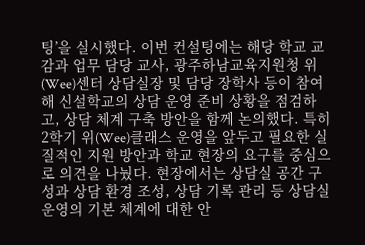팅’을 실시했다. 이번 컨설팅에는 해당 학교 교감과 업무 담당 교사, 광주하남교육지원청 위(Wee)센터 상담실장 및 담당 장학사 등이 참여해 신설학교의 상담 운영 준비 상황을 점검하고, 상담 체계 구축 방안을 함께 논의했다. 특히 2학기 위(Wee)클래스 운영을 앞두고 필요한 실질적인 지원 방안과 학교 현장의 요구를 중심으로 의견을 나눴다. 현장에서는 상담실 공간 구성과 상담 환경 조성, 상담 기록 관리 등 상담실 운영의 기본 체계에 대한 안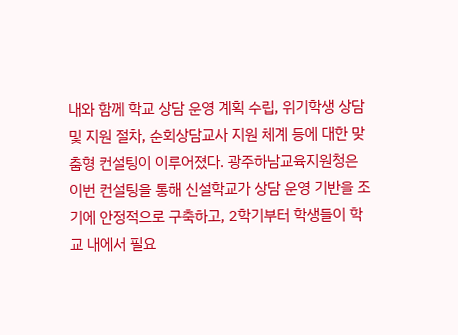내와 함께 학교 상담 운영 계획 수립, 위기학생 상담 및 지원 절차, 순회상담교사 지원 체계 등에 대한 맞춤형 컨설팅이 이루어졌다. 광주하남교육지원청은 이번 컨설팅을 통해 신설학교가 상담 운영 기반을 조기에 안정적으로 구축하고, 2학기부터 학생들이 학교 내에서 필요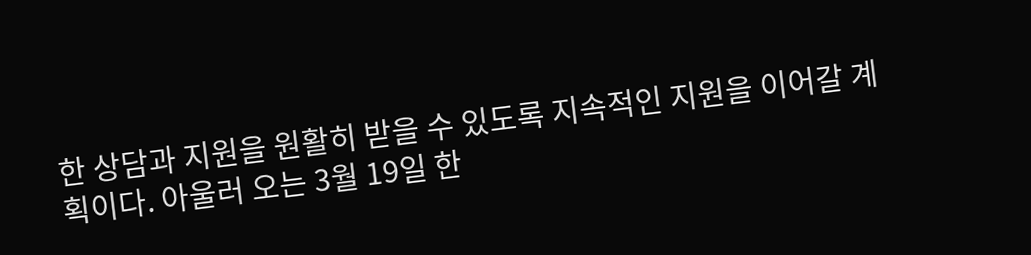한 상담과 지원을 원활히 받을 수 있도록 지속적인 지원을 이어갈 계획이다. 아울러 오는 3월 19일 한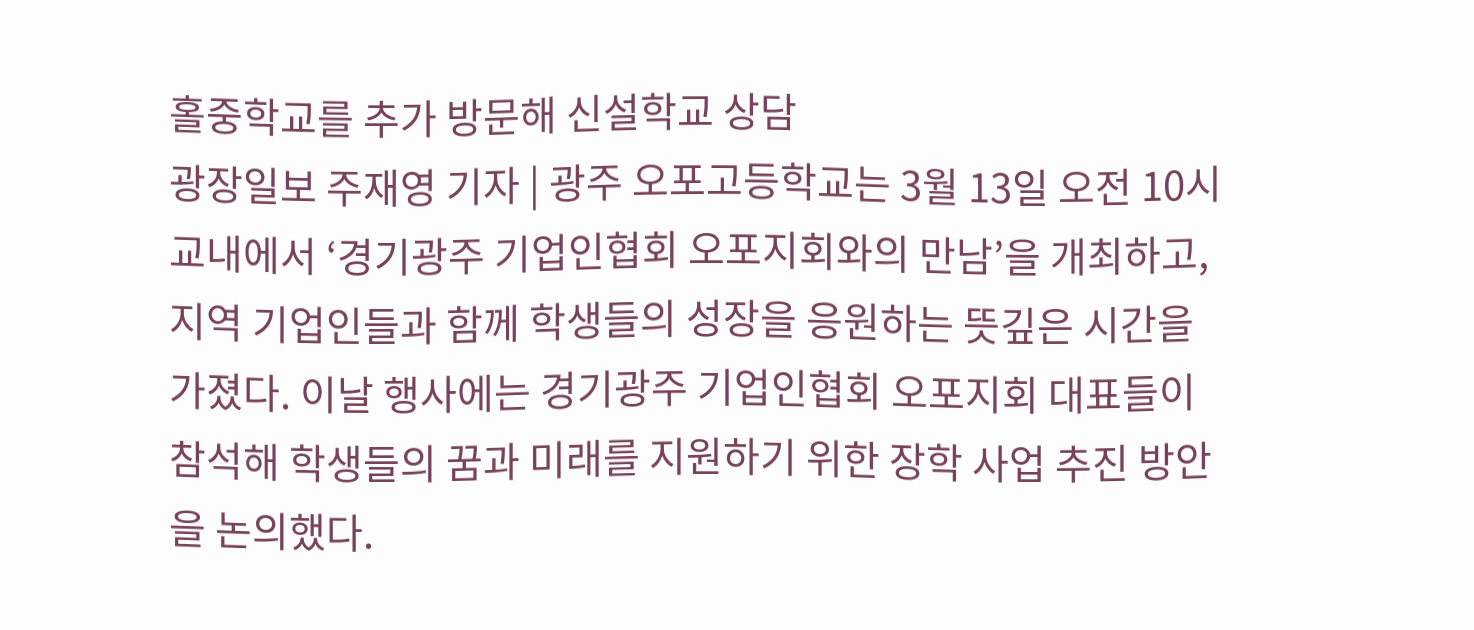홀중학교를 추가 방문해 신설학교 상담
광장일보 주재영 기자 | 광주 오포고등학교는 3월 13일 오전 10시 교내에서 ‘경기광주 기업인협회 오포지회와의 만남’을 개최하고, 지역 기업인들과 함께 학생들의 성장을 응원하는 뜻깊은 시간을 가졌다. 이날 행사에는 경기광주 기업인협회 오포지회 대표들이 참석해 학생들의 꿈과 미래를 지원하기 위한 장학 사업 추진 방안을 논의했다.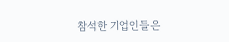참석한 기업인들은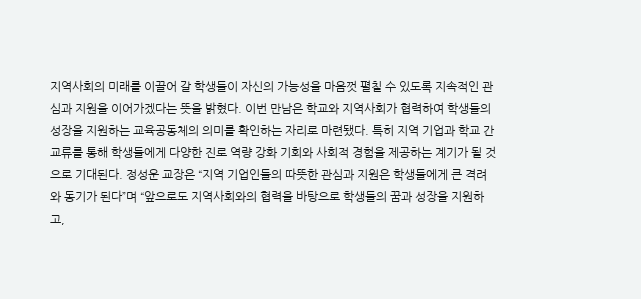지역사회의 미래를 이끌어 갈 학생들이 자신의 가능성을 마음껏 펼칠 수 있도록 지속적인 관심과 지원을 이어가겠다는 뜻을 밝혔다. 이번 만남은 학교와 지역사회가 협력하여 학생들의 성장을 지원하는 교육공동체의 의미를 확인하는 자리로 마련됐다. 특히 지역 기업과 학교 간 교류를 통해 학생들에게 다양한 진로 역량 강화 기회와 사회적 경험을 제공하는 계기가 될 것으로 기대된다. 정성운 교장은 “지역 기업인들의 따뜻한 관심과 지원은 학생들에게 큰 격려와 동기가 된다”며 “앞으로도 지역사회와의 협력을 바탕으로 학생들의 꿈과 성장을 지원하고,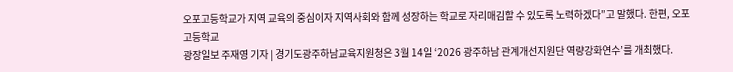오포고등학교가 지역 교육의 중심이자 지역사회와 함께 성장하는 학교로 자리매김할 수 있도록 노력하겠다”고 말했다. 한편, 오포고등학교
광장일보 주재영 기자 | 경기도광주하남교육지원청은 3월 14일 ‘2026 광주하남 관계개선지원단 역량강화연수’를 개최했다.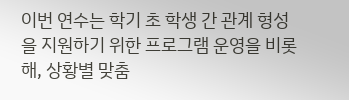이번 연수는 학기 초 학생 간 관계 형성을 지원하기 위한 프로그램 운영을 비롯해, 상황별 맞춤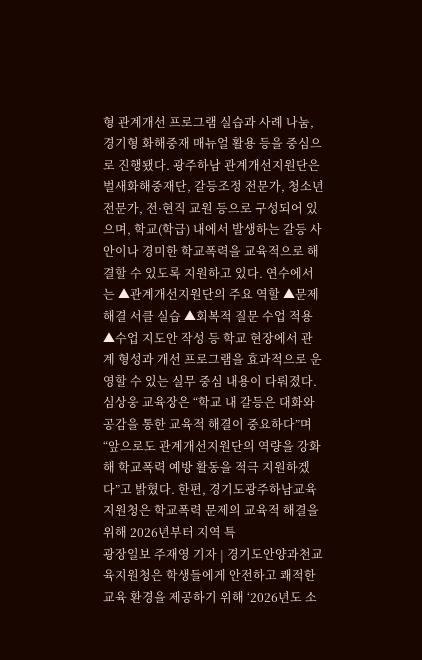형 관계개선 프로그램 실습과 사례 나눔, 경기형 화해중재 매뉴얼 활용 등을 중심으로 진행됐다. 광주하남 관계개선지원단은 벌새화해중재단, 갈등조정 전문가, 청소년 전문가, 전·현직 교원 등으로 구성되어 있으며, 학교(학급) 내에서 발생하는 갈등 사안이나 경미한 학교폭력을 교육적으로 해결할 수 있도록 지원하고 있다. 연수에서는 ▲관계개선지원단의 주요 역할 ▲문제해결 서클 실습 ▲회복적 질문 수업 적용 ▲수업 지도안 작성 등 학교 현장에서 관계 형성과 개선 프로그램을 효과적으로 운영할 수 있는 실무 중심 내용이 다뤄졌다. 심상웅 교육장은 “학교 내 갈등은 대화와 공감을 통한 교육적 해결이 중요하다”며 “앞으로도 관계개선지원단의 역량을 강화해 학교폭력 예방 활동을 적극 지원하겠다”고 밝혔다. 한편, 경기도광주하남교육지원청은 학교폭력 문제의 교육적 해결을 위해 2026년부터 지역 특
광장일보 주재영 기자 | 경기도안양과천교육지원청은 학생들에게 안전하고 쾌적한 교육 환경을 제공하기 위해 ‘2026년도 소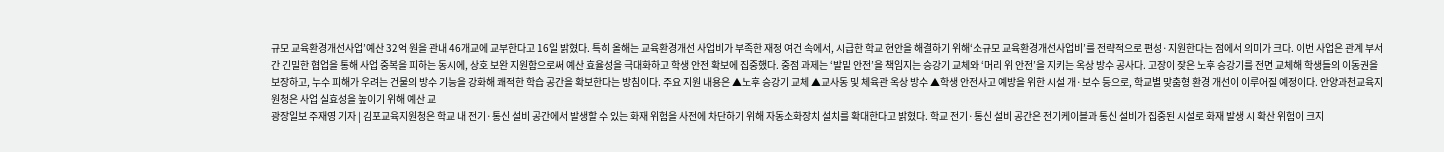규모 교육환경개선사업’예산 32억 원을 관내 46개교에 교부한다고 16일 밝혔다. 특히 올해는 교육환경개선 사업비가 부족한 재정 여건 속에서, 시급한 학교 현안을 해결하기 위해‘소규모 교육환경개선사업비’를 전략적으로 편성·지원한다는 점에서 의미가 크다. 이번 사업은 관계 부서 간 긴밀한 협업을 통해 사업 중복을 피하는 동시에, 상호 보완 지원함으로써 예산 효율성을 극대화하고 학생 안전 확보에 집중했다. 중점 과제는 ‘발밑 안전’을 책임지는 승강기 교체와 ‘머리 위 안전’을 지키는 옥상 방수 공사다. 고장이 잦은 노후 승강기를 전면 교체해 학생들의 이동권을 보장하고, 누수 피해가 우려는 건물의 방수 기능을 강화해 쾌적한 학습 공간을 확보한다는 방침이다. 주요 지원 내용은 ▲노후 승강기 교체 ▲교사동 및 체육관 옥상 방수 ▲학생 안전사고 예방을 위한 시설 개·보수 등으로, 학교별 맞춤형 환경 개선이 이루어질 예정이다. 안양과천교육지원청은 사업 실효성을 높이기 위해 예산 교
광장일보 주재영 기자 | 김포교육지원청은 학교 내 전기·통신 설비 공간에서 발생할 수 있는 화재 위험을 사전에 차단하기 위해 자동소화장치 설치를 확대한다고 밝혔다. 학교 전기·통신 설비 공간은 전기케이블과 통신 설비가 집중된 시설로 화재 발생 시 확산 위험이 크지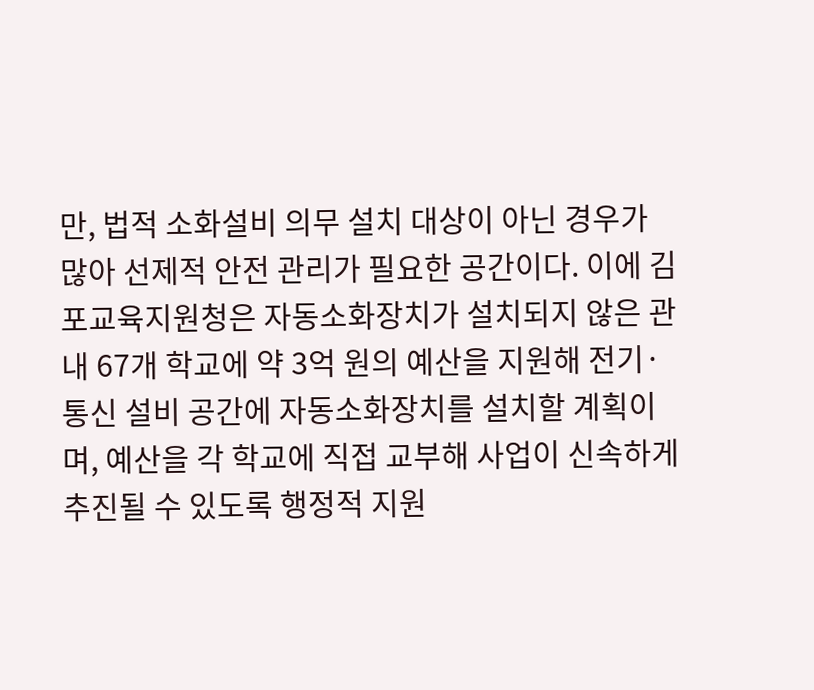만, 법적 소화설비 의무 설치 대상이 아닌 경우가 많아 선제적 안전 관리가 필요한 공간이다. 이에 김포교육지원청은 자동소화장치가 설치되지 않은 관내 67개 학교에 약 3억 원의 예산을 지원해 전기·통신 설비 공간에 자동소화장치를 설치할 계획이며, 예산을 각 학교에 직접 교부해 사업이 신속하게 추진될 수 있도록 행정적 지원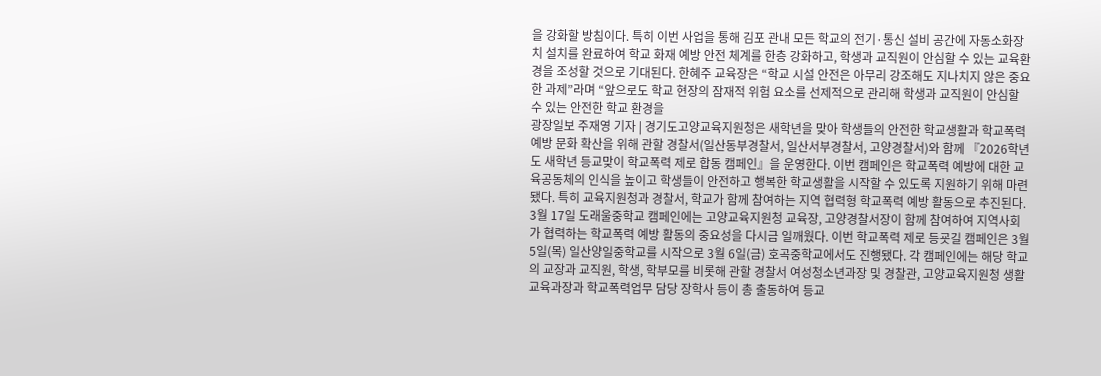을 강화할 방침이다. 특히 이번 사업을 통해 김포 관내 모든 학교의 전기·통신 설비 공간에 자동소화장치 설치를 완료하여 학교 화재 예방 안전 체계를 한층 강화하고, 학생과 교직원이 안심할 수 있는 교육환경을 조성할 것으로 기대된다. 한혜주 교육장은 “학교 시설 안전은 아무리 강조해도 지나치지 않은 중요한 과제”라며 “앞으로도 학교 현장의 잠재적 위험 요소를 선제적으로 관리해 학생과 교직원이 안심할 수 있는 안전한 학교 환경을
광장일보 주재영 기자 | 경기도고양교육지원청은 새학년을 맞아 학생들의 안전한 학교생활과 학교폭력 예방 문화 확산을 위해 관할 경찰서(일산동부경찰서, 일산서부경찰서, 고양경찰서)와 함께 『2026학년도 새학년 등교맞이 학교폭력 제로 합동 캠페인』을 운영한다. 이번 캠페인은 학교폭력 예방에 대한 교육공동체의 인식을 높이고 학생들이 안전하고 행복한 학교생활을 시작할 수 있도록 지원하기 위해 마련됐다. 특히 교육지원청과 경찰서, 학교가 함께 참여하는 지역 협력형 학교폭력 예방 활동으로 추진된다. 3월 17일 도래울중학교 캠페인에는 고양교육지원청 교육장, 고양경찰서장이 함께 참여하여 지역사회가 협력하는 학교폭력 예방 활동의 중요성을 다시금 일깨웠다. 이번 학교폭력 제로 등굣길 캠페인은 3월 5일(목) 일산양일중학교를 시작으로 3월 6일(금) 호곡중학교에서도 진행됐다. 각 캠페인에는 해당 학교의 교장과 교직원, 학생, 학부모를 비롯해 관할 경찰서 여성청소년과장 및 경찰관, 고양교육지원청 생활교육과장과 학교폭력업무 담당 장학사 등이 총 출동하여 등교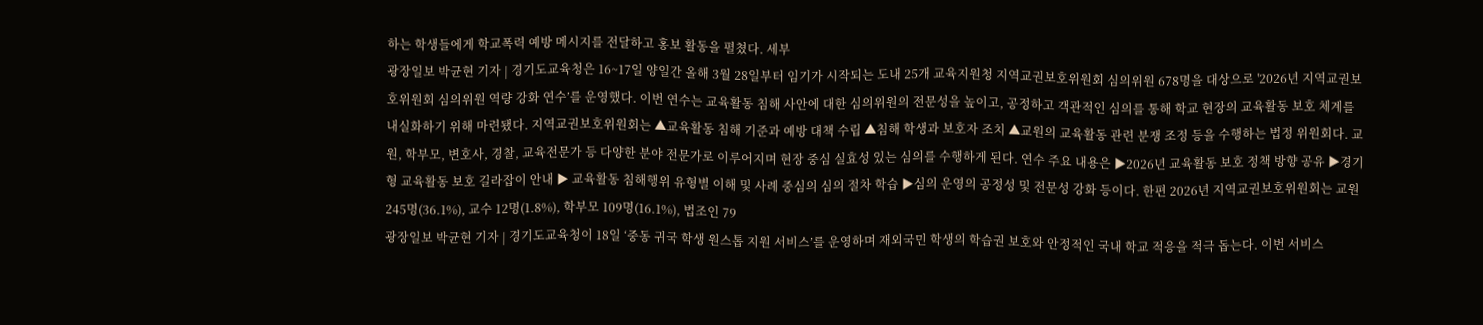하는 학생들에게 학교폭력 예방 메시지를 전달하고 홍보 활동을 펼쳤다. 세부
광장일보 박균현 기자 | 경기도교육청은 16~17일 양일간 올해 3월 28일부터 임기가 시작되는 도내 25개 교육지원청 지역교권보호위원회 심의위원 678명을 대상으로 '2026년 지역교권보호위원회 심의위원 역량 강화 연수’를 운영했다. 이번 연수는 교육활동 침해 사안에 대한 심의위원의 전문성을 높이고, 공정하고 객관적인 심의를 통해 학교 현장의 교육활동 보호 체계를 내실화하기 위해 마련됐다. 지역교권보호위원회는 ▲교육활동 침해 기준과 예방 대책 수립 ▲침해 학생과 보호자 조치 ▲교원의 교육활동 관련 분쟁 조정 등을 수행하는 법정 위원회다. 교원, 학부모, 변호사, 경찰, 교육전문가 등 다양한 분야 전문가로 이루어지며 현장 중심 실효성 있는 심의를 수행하게 된다. 연수 주요 내용은 ▶2026년 교육활동 보호 정책 방향 공유 ▶경기형 교육활동 보호 길라잡이 안내 ▶ 교육활동 침해행위 유형별 이해 및 사례 중심의 심의 절차 학습 ▶심의 운영의 공정성 및 전문성 강화 등이다. 한편 2026년 지역교권보호위원회는 교원 245명(36.1%), 교수 12명(1.8%), 학부모 109명(16.1%), 법조인 79
광장일보 박균현 기자 | 경기도교육청이 18일 ‘중동 귀국 학생 원스톱 지원 서비스’를 운영하며 재외국민 학생의 학습권 보호와 안정적인 국내 학교 적응을 적극 돕는다. 이번 서비스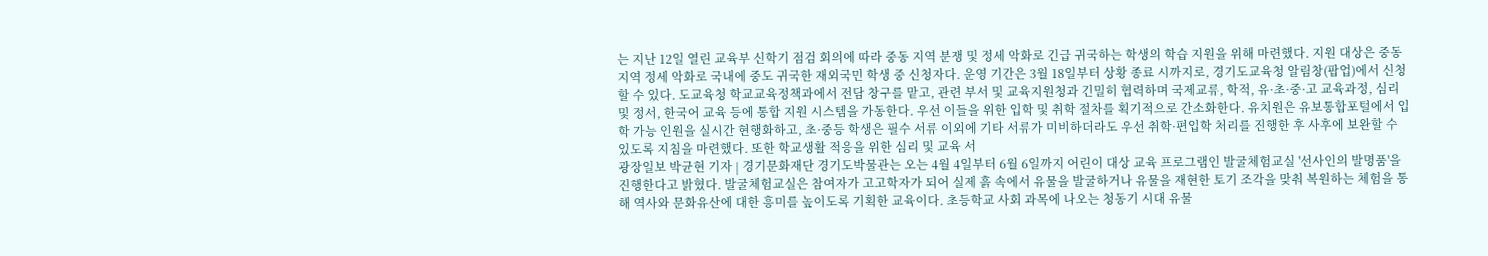는 지난 12일 열린 교육부 신학기 점검 회의에 따라 중동 지역 분쟁 및 정세 악화로 긴급 귀국하는 학생의 학습 지원을 위해 마련했다. 지원 대상은 중동 지역 정세 악화로 국내에 중도 귀국한 재외국민 학생 중 신청자다. 운영 기간은 3월 18일부터 상황 종료 시까지로, 경기도교육청 알림창(팝업)에서 신청할 수 있다. 도교육청 학교교육정책과에서 전담 창구를 맡고, 관련 부서 및 교육지원청과 긴밀히 협력하며 국제교류, 학적, 유·초·중·고 교육과정, 심리 및 정서, 한국어 교육 등에 통합 지원 시스템을 가동한다. 우선 이들을 위한 입학 및 취학 절차를 획기적으로 간소화한다. 유치원은 유보통합포털에서 입학 가능 인원을 실시간 현행화하고, 초·중등 학생은 필수 서류 이외에 기타 서류가 미비하더라도 우선 취학·편입학 처리를 진행한 후 사후에 보완할 수 있도록 지침을 마련했다. 또한 학교생활 적응을 위한 심리 및 교육 서
광장일보 박균현 기자 | 경기문화재단 경기도박물관는 오는 4월 4일부터 6월 6일까지 어린이 대상 교육 프로그램인 발굴체험교실 '선사인의 발명품'을 진행한다고 밝혔다. 발굴체험교실은 참여자가 고고학자가 되어 실제 흙 속에서 유물을 발굴하거나 유물을 재현한 토기 조각을 맞춰 복원하는 체험을 통해 역사와 문화유산에 대한 흥미를 높이도록 기획한 교육이다. 초등학교 사회 과목에 나오는 청동기 시대 유물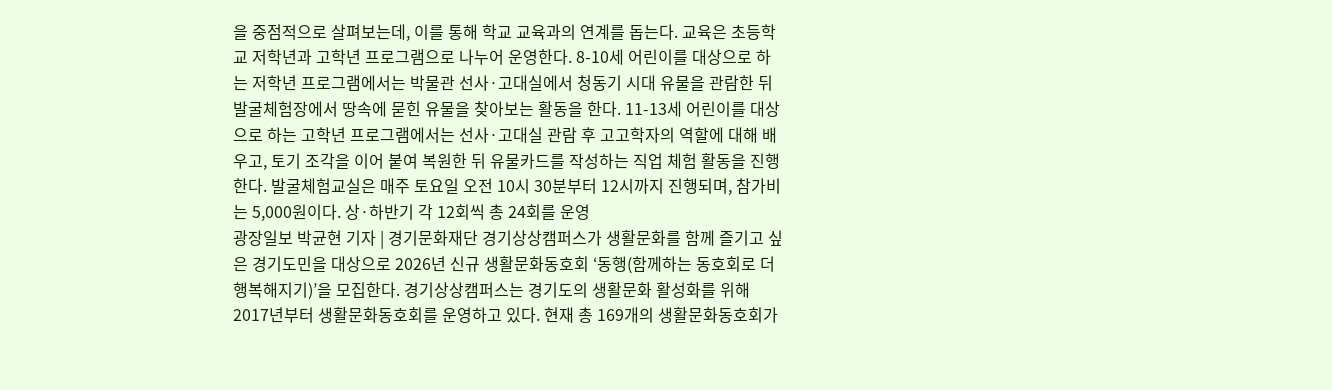을 중점적으로 살펴보는데, 이를 통해 학교 교육과의 연계를 돕는다. 교육은 초등학교 저학년과 고학년 프로그램으로 나누어 운영한다. 8-10세 어린이를 대상으로 하는 저학년 프로그램에서는 박물관 선사·고대실에서 청동기 시대 유물을 관람한 뒤 발굴체험장에서 땅속에 묻힌 유물을 찾아보는 활동을 한다. 11-13세 어린이를 대상으로 하는 고학년 프로그램에서는 선사·고대실 관람 후 고고학자의 역할에 대해 배우고, 토기 조각을 이어 붙여 복원한 뒤 유물카드를 작성하는 직업 체험 활동을 진행한다. 발굴체험교실은 매주 토요일 오전 10시 30분부터 12시까지 진행되며, 참가비는 5,000원이다. 상·하반기 각 12회씩 총 24회를 운영
광장일보 박균현 기자 | 경기문화재단 경기상상캠퍼스가 생활문화를 함께 즐기고 싶은 경기도민을 대상으로 2026년 신규 생활문화동호회 ‘동행(함께하는 동호회로 더 행복해지기)’을 모집한다. 경기상상캠퍼스는 경기도의 생활문화 활성화를 위해 2017년부터 생활문화동호회를 운영하고 있다. 현재 총 169개의 생활문화동호회가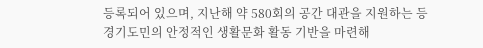등록되어 있으며, 지난해 약 580회의 공간 대관을 지원하는 등 경기도민의 안정적인 생활문화 활동 기반을 마련해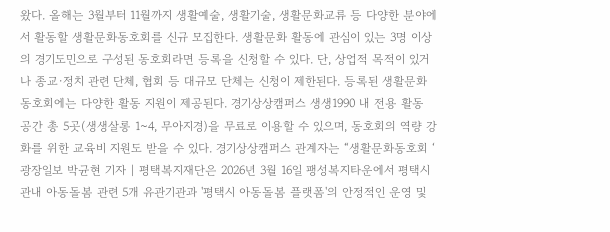왔다. 올해는 3월부터 11월까지 생활예술, 생활기술, 생활문화교류 등 다양한 분야에서 활동할 생활문화동호회를 신규 모집한다. 생활문화 활동에 관심이 있는 3명 이상의 경기도민으로 구성된 동호회라면 등록을 신청할 수 있다. 단, 상업적 목적이 있거나 종교·정치 관련 단체, 협회 등 대규모 단체는 신청이 제한된다. 등록된 생활문화동호회에는 다양한 활동 지원이 제공된다. 경기상상캠퍼스 생생1990 내 전용 활동 공간 총 5곳(생생살롱 1~4, 무아지경)을 무료로 이용할 수 있으며, 동호회의 역량 강화를 위한 교육비 지원도 받을 수 있다. 경기상상캠퍼스 관계자는 “생활문화동호회 ‘
광장일보 박균현 기자 | 평택복지재단은 2026년 3월 16일 팽성복지타운에서 평택시 관내 아동돌봄 관련 5개 유관기관과 '평택시 아동돌봄 플랫폼'의 안정적인 운영 및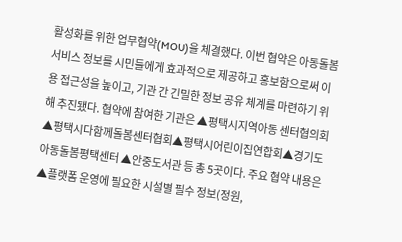활성화를 위한 업무협약(MOU)을 체결했다. 이번 협약은 아동돌봄 서비스 정보를 시민들에게 효과적으로 제공하고 홍보함으로써 이용 접근성을 높이고, 기관 간 긴밀한 정보 공유 체계를 마련하기 위해 추진됐다. 협약에 참여한 기관은 ▲평택시지역아동 센터협의회▲평택시다함께돌봄센터협회▲평택시어린이집연합회▲경기도아동돌봄평택센터 ▲안중도서관 등 총 5곳이다. 주요 협약 내용은 ▲플랫폼 운영에 필요한 시설별 필수 정보(정원,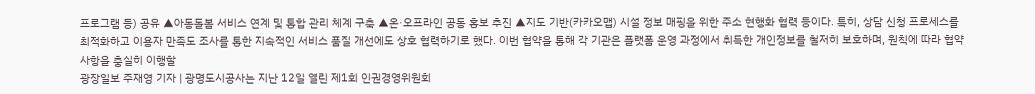프로그램 등) 공유 ▲아동돌봄 서비스 연계 및 통합 관리 체계 구축 ▲온·오프라인 공동 홍보 추진 ▲지도 기반(카카오맵) 시설 정보 매핑을 위한 주소 현행화 협력 등이다. 특히, 상담 신청 프로세스를 최적화하고 이용자 만족도 조사를 통한 지속적인 서비스 품질 개선에도 상호 협력하기로 했다. 이번 협약을 통해 각 기관은 플랫폼 운영 과정에서 취득한 개인정보를 철저히 보호하며, 원칙에 따라 협약 사항을 충실히 이행할
광장일보 주재영 기자 | 광명도시공사는 지난 12일 열린 제1회 인권경영위원회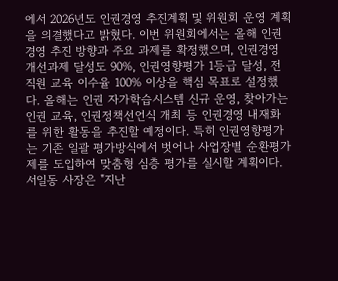에서 2026년도 인권경영 추진계획 및 위원회 운영 계획을 의결했다고 밝혔다. 이번 위원회에서는 올해 인권경영 추진 방향과 주요 과제를 확정했으며, 인권경영 개선과제 달성도 90%, 인권영향평가 1등급 달성, 전 직원 교육 이수율 100% 이상을 핵심 목표로 설정했다. 올해는 인권 자가학습시스템 신규 운영, 찾아가는 인권 교육, 인권정책선언식 개최 등 인권경영 내재화를 위한 활동을 추진할 예정이다. 특히 인권영향평가는 기존 일괄 평가방식에서 벗어나 사업장별 순환평가제를 도입하여 맞춤형 심층 평가를 실시할 계획이다. 서일동 사장은 "지난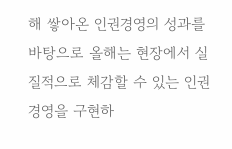해 쌓아온 인권경영의 성과를 바탕으로 올해는 현장에서 실질적으로 체감할 수 있는 인권경영을 구현하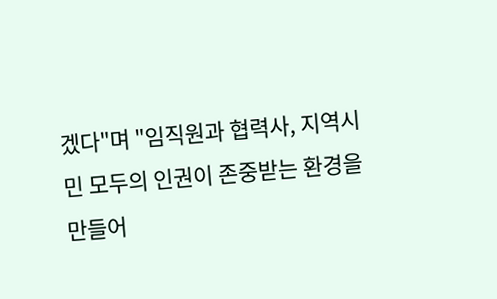겠다"며 "임직원과 협력사, 지역시민 모두의 인권이 존중받는 환경을 만들어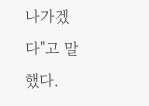나가겠다"고 말했다.